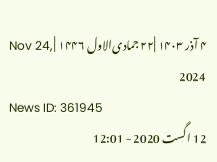۴ آذر ۱۴۰۳ |۲۲ جمادی‌الاول ۱۴۴۶ | Nov 24, 2024
News ID: 361945
12 اگست 2020 - 12:01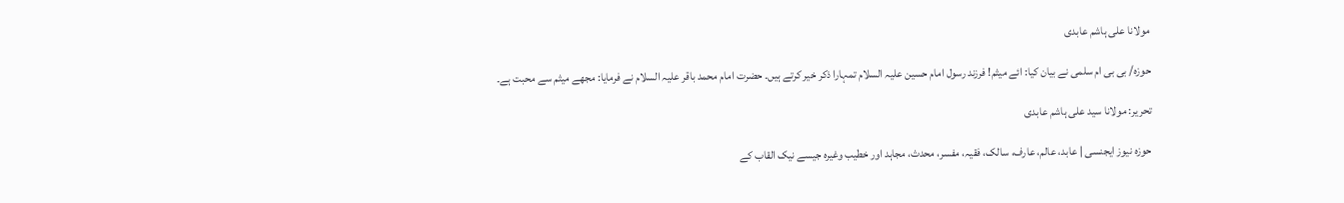مولانا علی ہاشم عابدی

حوزه/ بی بی ام سلمی نے بیان کیا: ائے میثم! فرزند رسول امام حسین علیہ السلام تمہارا ذکر خیر کرتے ہیں۔ حضرت امام محمد باقر علیہ السلام نے فرمایا: مجھے میثم سے محبت ہے۔

تحریر: مولانا سید علی ہاشم عابدی

حوزہ نیوز ایجنسی | عابد، عالم، عارف، سالک، فقیہ، مفسر، محدث، مجاہد اور خطیب وغیرہ جیسے نیک القاب کے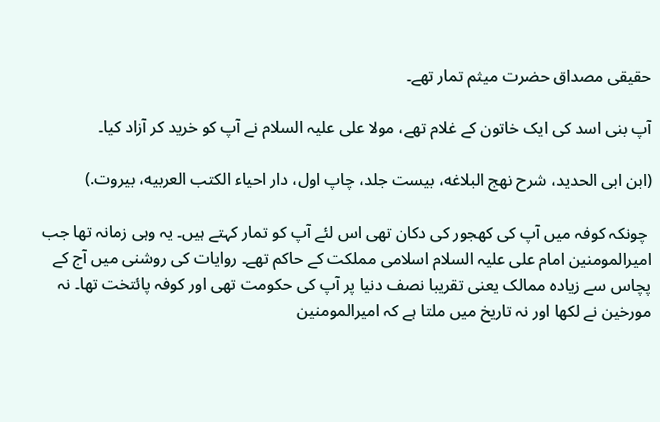حقیقی مصداق حضرت میثم تمار تھے۔

آپ بنی اسد کی ایک خاتون کے غلام تھے، مولا علی علیہ السلام نے آپ کو خرید کر آزاد کیا۔

(ابن ابی الحدید، شرح نهج البلاغه، بیست جلد، چاپ اول، دار احیاء الکتب العربیه، بیروت.)

 چونکہ کوفہ میں آپ کی کھجور کی دکان تھی اس لئے آپ کو تمار کہتے ہیں۔ یہ وہی زمانہ تھا جب امیرالمومنین امام علی علیہ السلام اسلامی مملکت کے حاکم تھے۔ روایات کی روشنی میں آج کے پچاس سے زیادہ ممالک یعنی تقریبا نصف دنیا پر آپ کی حکومت تھی اور کوفہ پائتخت تھا۔ نہ مورخین نے لکھا اور نہ تاریخ میں ملتا ہے کہ امیرالمومنین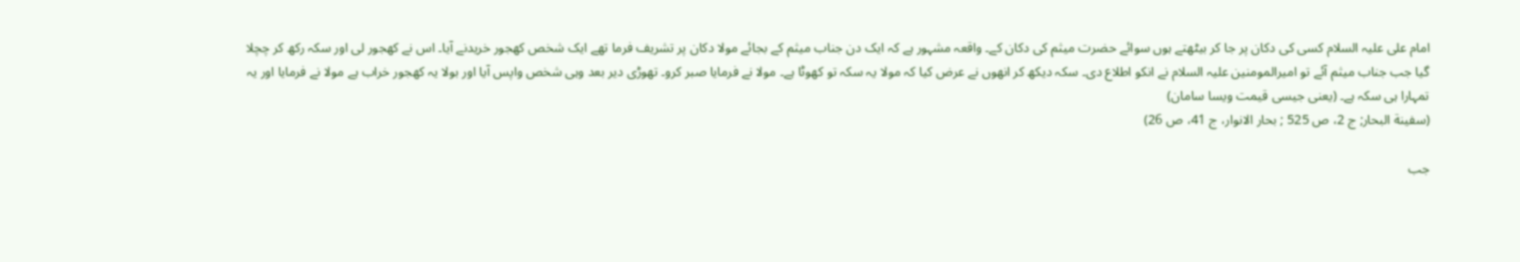امام علی علیہ السلام کسی کی دکان پر جا کر بیٹھتے ہوں سوائے حضرت میثم کی دکان کے۔ واقعہ مشہور ہے کہ ایک دن جناب میثم کے بجائے مولا دکان پر تشریف فرما تھے ایک شخص کھجور خریدنے آیا۔ اس نے کھجور لی اور سکہ رکھ کر چچلا گیا جب جناب میثم آئے تو امیرالمومنین علیہ السلام نے انکو اطلاع دی۔ سکہ دیکھ کر انھوں نے عرض کیا کہ مولا یہ سکہ تو کھوٹا ہے۔ مولا نے فرمایا صبر کرو۔ تھوڑی دیر بعد وہی شخص واپس آیا اور بولا یہ کھجور خراب ہے مولا نے فرمایا اور یہ تمہارا ہی سکہ ہے۔ (یعنی جیسی قیمت ویسا سامان)
(سفینة البحار; ج 2، ص 525 ; بحار الانوار، ج 41، ص 26)

جب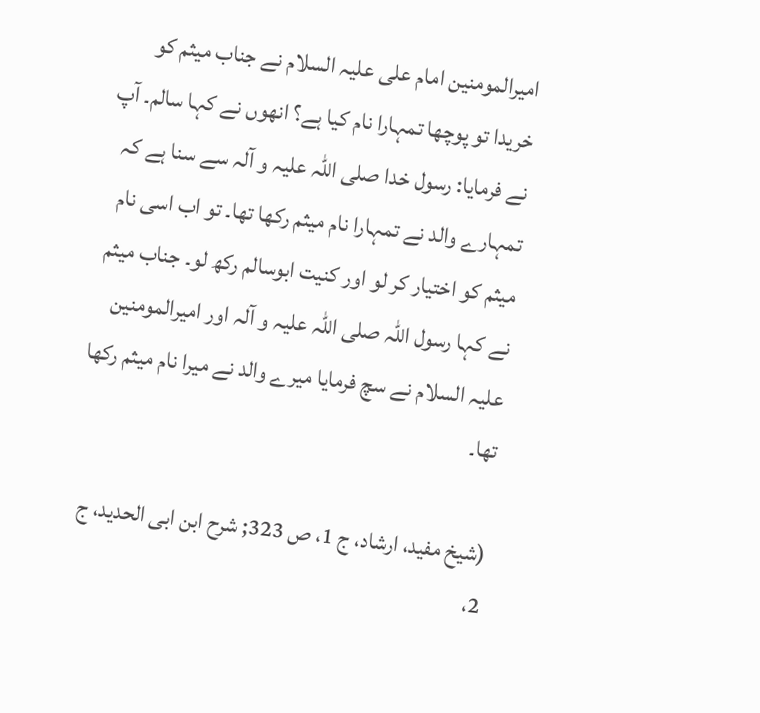امیرالمومنین امام علی علیہ السلام نے جناب میثم کو خریدا تو پوچھا تمہارا نام کیا ہے؟ انھوں نے کہا سالم۔ آپ نے فرمایا: رسول خدا صلی اللہ علیہ و آلہ سے سنا ہے کہ تمہارے والد نے تمہارا نام میثم رکھا تھا۔ تو اب اسی نام میثم کو اختیار کر لو اور کنیت ابوسالم رکھ لو۔ جناب میثم نے کہا رسول اللہ صلی اللہ علیہ و آلہ اور امیرالمومنین علیہ السلام نے سچ فرمایا میرے والد نے میرا نام میثم رکھا تھا۔

(شیخ مفید، ارشاد، ج 1، ص 323; شرح ابن ابی الحدید، ج 2،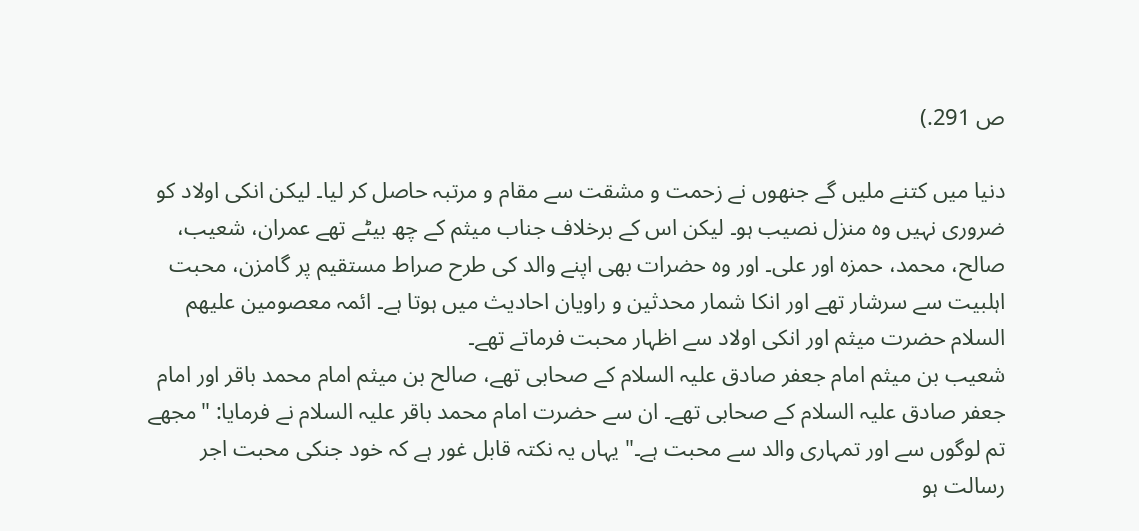ص 291.)

دنیا میں کتنے ملیں گے جنھوں نے زحمت و مشقت سے مقام و مرتبہ حاصل کر لیا۔ لیکن انکی اولاد کو ضروری نہیں وہ منزل نصیب ہو۔ لیکن اس کے برخلاف جناب میثم کے چھ بیٹے تھے عمران، شعیب، صالح، محمد، حمزه اور علی۔ اور وہ حضرات بھی اپنے والد کی طرح صراط مستقیم پر گامزن، محبت اہلبیت سے سرشار تھے اور انکا شمار محدثین و راویان احادیث میں ہوتا ہے۔ ائمہ معصومین علیھم السلام حضرت میثم اور انکی اولاد سے اظہار محبت فرماتے تھے۔
شعیب بن میثم امام جعفر صادق علیہ السلام کے صحابی تھے، صالح بن میثم امام محمد باقر اور امام جعفر صادق علیہ السلام کے صحابی تھے۔ ان سے حضرت امام محمد باقر علیہ السلام نے فرمایا: "مجھے تم لوگوں سے اور تمہاری والد سے محبت ہے۔" یہاں یہ نکتہ قابل غور ہے کہ خود جنکی محبت اجر رسالت ہو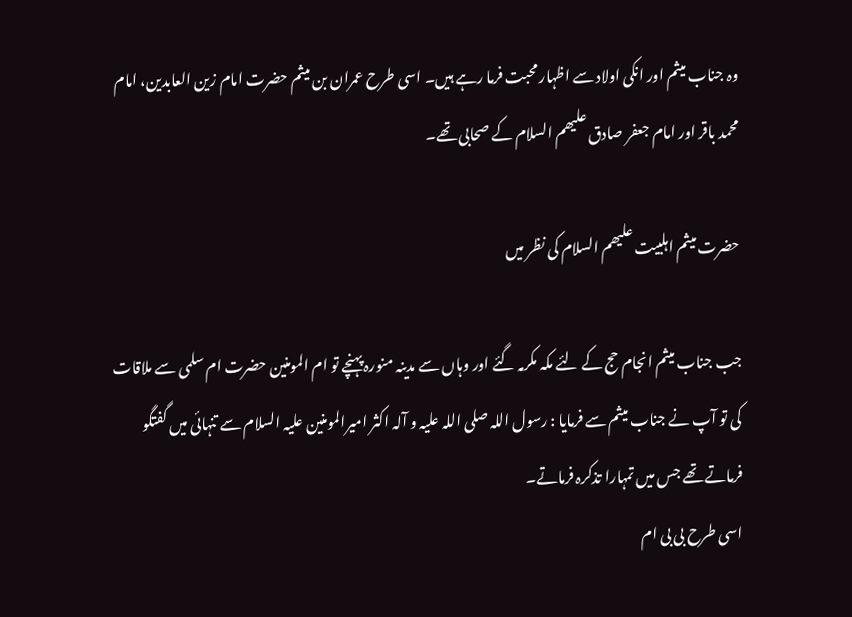وہ جناب میثم اور انکی اولاد سے اظہار محبت فرما رہے ہیں۔ اسی طرح عمران بن میثم حضرت امام زین العابدین، امام محمد باقر اور امام جعفر صادق علیھم السلام کے صحابی تھے۔

حضرت میثم اہلبیت علیھم السلام کی نظر میں

جب جناب میثم انجام حج کے لئے مکہ مکرمہ گئے اور وہاں سے مدینہ منورہ پہنچے تو ام المومنین حضرت ام سلمی سے ملاقات کی تو آپ نے جناب میثم سے فرمایا : رسول اللہ صلی اللہ علیہ و آلہ اکثر امیرالمومنین علیہ السلام سے تنہائی میں گفتگو فرماتے تھے جس میں تمہارا تذکرہ فرماتے۔
اسی طرح بی بی ام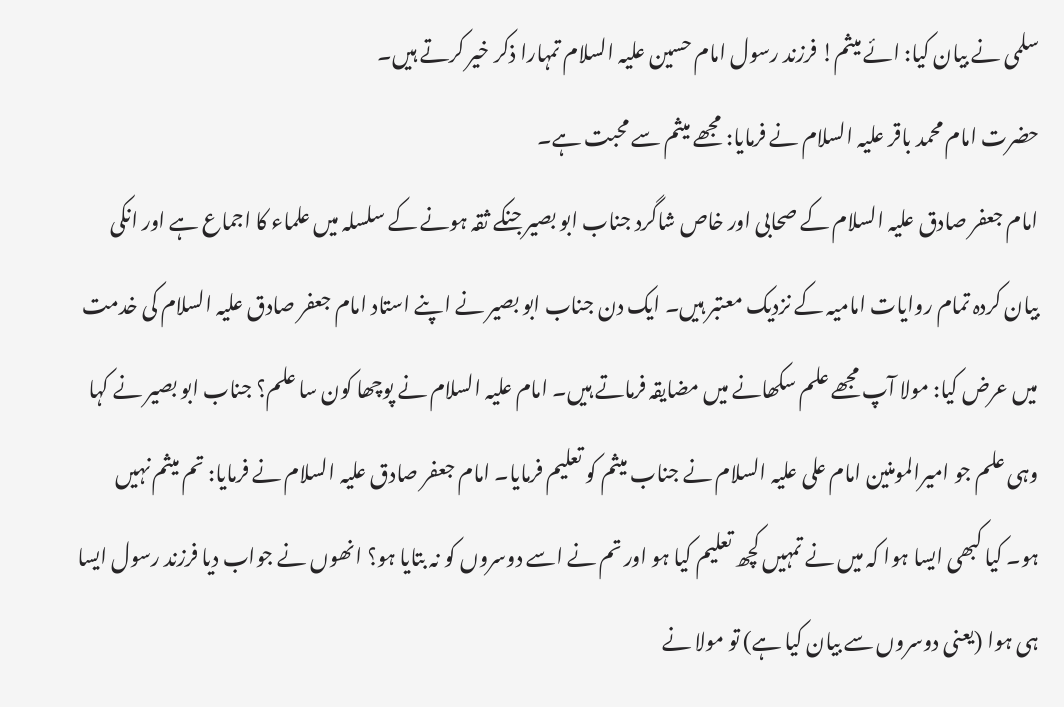سلمی نے بیان کیا: ائے میثم! فرزند رسول امام حسین علیہ السلام تمہارا ذکر خیر کرتے ہیں۔
حضرت امام محمد باقر علیہ السلام نے فرمایا: مجھے میثم سے محبت ہے۔
امام جعفر صادق علیہ السلام کے صحابی اور خاص شاگرد جناب ابو بصیر جنکے ثقہ ہونے کے سلسلہ میں علماء کا اجماع ہے اور انکی بیان کردہ تمام روایات امامیہ کے نزدیک معتبر ہیں۔ ایک دن جناب ابو بصیر نے اپنے استاد امام جعفر صادق علیہ السلام کی خدمت میں عرض کیا: مولا آپ مجھے علم سکھانے میں مضایقہ فرماتے ہیں۔ امام علیہ السلام نے پوچھا کون سا علم؟ جناب ابو بصیر نے کہا وہی علم جو امیرالمومنین امام علی علیہ السلام نے جناب میثم کو تعلیم فرمایا۔ امام جعفر صادق علیہ السلام نے فرمایا: تم میثم نہیں ہو۔ کیا کبھی ایسا ہوا کہ میں نے تمہیں کچھ تعلیم کیا ہو اور تم نے اسے دوسروں کو نہ بتایا ہو؟ انھوں نے جواب دیا فرزند رسول ایسا ہی ہوا (یعنی دوسروں سے بیان کیا ہے) تو مولا نے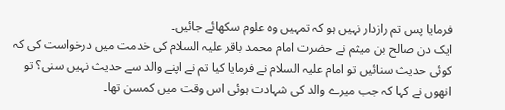فرمایا پس تم رازدار نہیں ہو کہ تمہیں وہ علوم سکھائے جائیں۔
ایک دن صالح بن میثم نے حضرت امام محمد باقر علیہ السلام کی خدمت میں درخواست کی کہ کوئی حدیث سنائیں تو امام علیہ السلام نے فرمایا کیا تم نے اپنے والد سے حدیث نہیں سنی؟ تو انھوں نے کہا کہ جب میرے والد کی شہادت ہوئی اس وقت میں کمسن تھا۔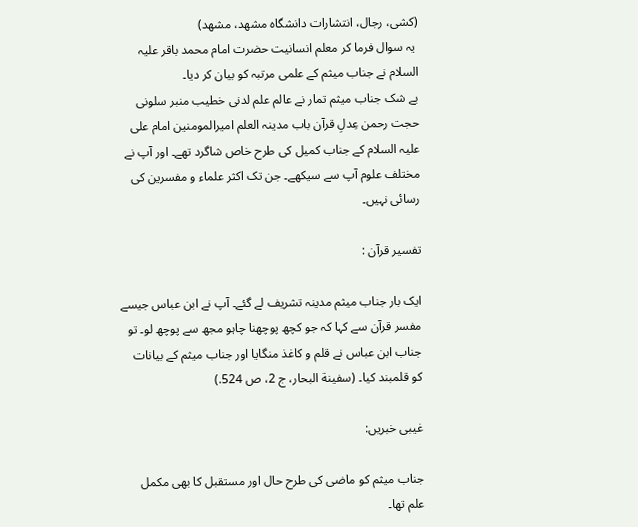(کشی، رجال، انتشارات دانشگاه مشهد، مشهد)
 یہ سوال فرما کر معلم انسانیت حضرت امام محمد باقر علیہ السلام نے جناب میثم کے علمی مرتبہ کو بیان کر دیا۔
بے شک جناب میثم تمار نے عالم علم لدنی خطیب منبر سلونی حجت رحمن عِدلِ قرآن باب مدینہ العلم امیرالمومنین امام علی علیہ السلام کے جناب کمیل کی طرح خاص شاگرد تھے۔ اور آپ نے مختلف علوم آپ سے سیکھے۔ جن تک اکثر علماء و مفسرین کی رسائی نہیں۔

تفسیر قرآن :

ایک بار جناب میثم مدینہ تشریف لے گئے۔ آپ نے ابن عباس جیسے مفسر قرآن سے کہا کہ جو کچھ پوچھنا چاہو مجھ سے پوچھ لو۔ تو جناب ابن عباس نے قلم و کاغذ منگایا اور جناب میثم کے بیانات کو قلمبند کیا۔ (سفینة البحار، ج 2، ص 524.)

غیبی خبریں:

جناب میثم کو ماضی کی طرح حال اور مستقبل کا بھی مکمل علم تھا۔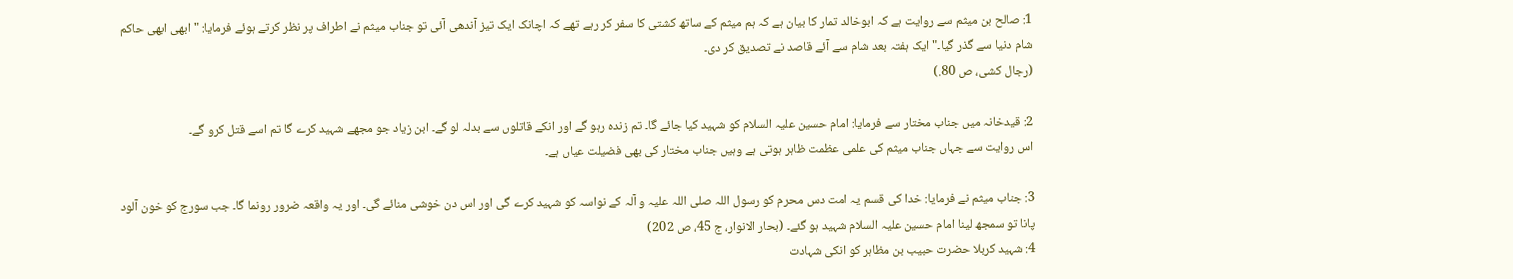1: صالح بن میثم سے روایت ہے کہ ابوخالد تمار کا بیان ہے کہ ہم میثم کے ساتھ کشتی کا سفر کر رہے تھے کہ اچانک ایک تیز آندھی آئی تو جناب میثم نے اطراف پر نظر کرتے ہوئے فرمایا: "ابھی ابھی حاکم شام دنیا سے گذر گیا۔" ایک ہفتہ بعد شام سے آئے قاصد نے تصدیق کر دی۔
(رجال کشی، ص 80.)

2: قیدخانہ میں جناب مختار سے فرمایا: امام حسین علیہ السلام کو شہید کیا جائے گا۔ تم زندہ رہو گے اور انکے قاتلوں سے بدلہ لو گے۔ ابن زیاد جو مجھے شہید کرے گا تم اسے قتل کرو گے۔
اس روایت سے جہاں جناب میثم کی علمی عظمت ظاہر ہوتی ہے وہیں جناب مختار کی بھی فضیلت عیاں ہے۔

3: جناب میثم نے فرمایا: خدا کی قسم یہ امت دس محرم کو رسول اللہ صلی اللہ علیہ و آلہ کے نواسہ کو شہید کرے گی اور اس دن خوشی منائے گی۔ اور یہ واقعہ ضرور رونما گا۔ جب سورج کو خون آلود پانا تو سمجھ لینا امام حسین علیہ السلام شہید ہو گئے۔ (بحار الانوار، ج 45، ص 202)
4: شہید کربلا حضرت حبیب بن مظاہر کو انکی شہادت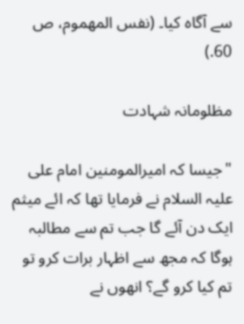سے آگاہ کیا۔ (نفس المهموم، ص 60.)

مظلومانہ شہادت

"جیسا کہ امیرالمومنین امام علی علیہ السلام نے فرمایا تھا کہ ائے میثم ایک دن آئے گا جب تم سے مطالبہ ہوگا کہ مجھ سے اظہار برات کرو تو تم کیا کرو گے؟ انھوں نے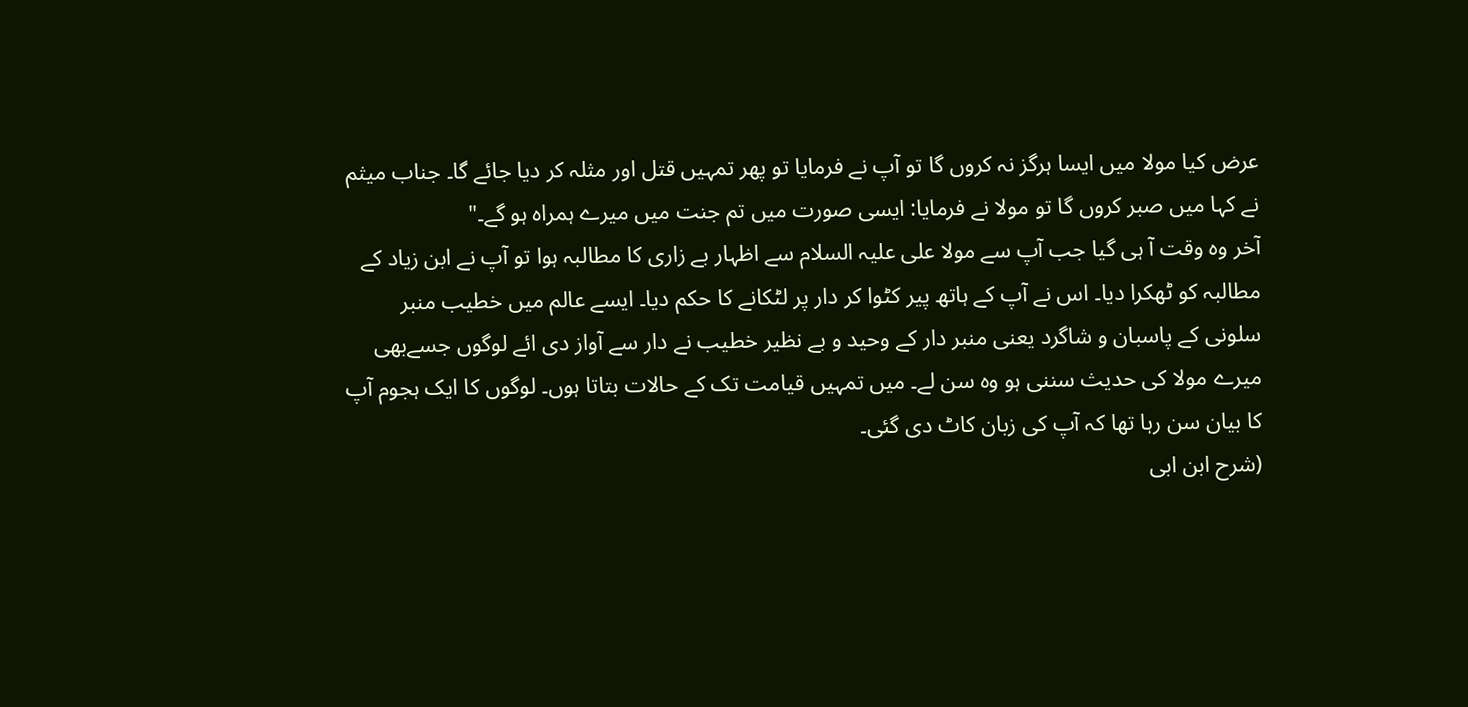عرض کیا مولا میں ایسا ہرگز نہ کروں گا تو آپ نے فرمایا تو پھر تمہیں قتل اور مثلہ کر دیا جائے گا۔ جناب میثم نے کہا میں صبر کروں گا تو مولا نے فرمایا: ایسی صورت میں تم جنت میں میرے ہمراہ ہو گے۔"
آخر وہ وقت آ ہی گیا جب آپ سے مولا علی علیہ السلام سے اظہار بے زاری کا مطالبہ ہوا تو آپ نے ابن زیاد کے مطالبہ کو ٹھکرا دیا۔ اس نے آپ کے ہاتھ پیر کٹوا کر دار پر لٹکانے کا حکم دیا۔ ایسے عالم میں خطیب منبر سلونی کے پاسبان و شاگرد یعنی منبر دار کے وحید و بے نظیر خطیب نے دار سے آواز دی ائے لوگوں جسےبھی میرے مولا کی حدیث سننی ہو وہ سن لے۔ میں تمہیں قیامت تک کے حالات بتاتا ہوں۔ لوگوں کا ایک ہجوم آپ کا بیان سن رہا تھا کہ آپ کی زبان کاٹ دی گئی۔
(شرح ابن ابی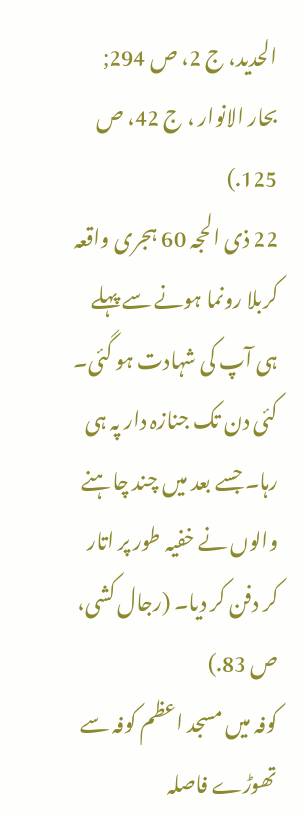الحدید، ج 2، ص 294; بحار الانوار ، ج 42، ص 125.)
22 ذی الحجہ 60 ہجری واقعہ کربلا رونما ہونے سے پہلے ہی آپ کی شہادت ہو گئی۔ کئی دن تک جنازہ دار پہ ہی رہا۔ جسے بعد میں چند چاہنے والوں نے خفیہ طور پر اتار کر دفن کر دیا۔ (رجال کشی، ص 83.)
کوفہ میں مسجد اعظم کوفہ سے تھوڑے فاصلہ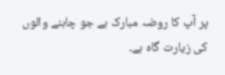پر آپ کا روضہ مبارک ہے جو چاہنے والوں کی زیارت گاہ ہے۔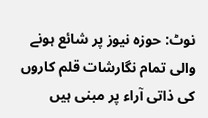نوٹ: حوزہ نیوز پر شائع ہونے والی تمام نگارشات قلم کاروں کی ذاتی آراء پر مبنی ہیں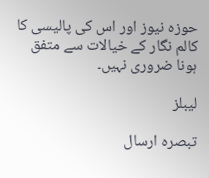حوزہ نیوز اور اس کی پالیسی کا کالم نگار کے خیالات سے متفق ہونا ضروری نہیں۔

لیبلز

تبصرہ ارسال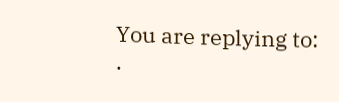You are replying to: .